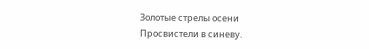Золотые стрелы осени
Просвистели в синеву.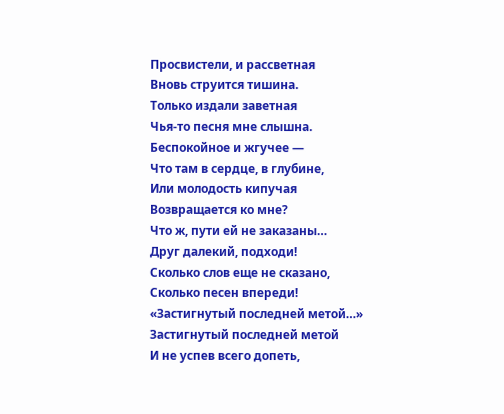Просвистели, и рассветная
Вновь струится тишина.
Только издали заветная
Чья-то песня мне слышна.
Беспокойное и жгучее —
Что там в сердце, в глубине,
Или молодость кипучая
Возвращается ко мне?
Что ж, пути ей не заказаны…
Друг далекий, подходи!
Сколько слов еще не сказано,
Сколько песен впереди!
«Застигнутый последней метой…»
Застигнутый последней метой
И не успев всего допеть,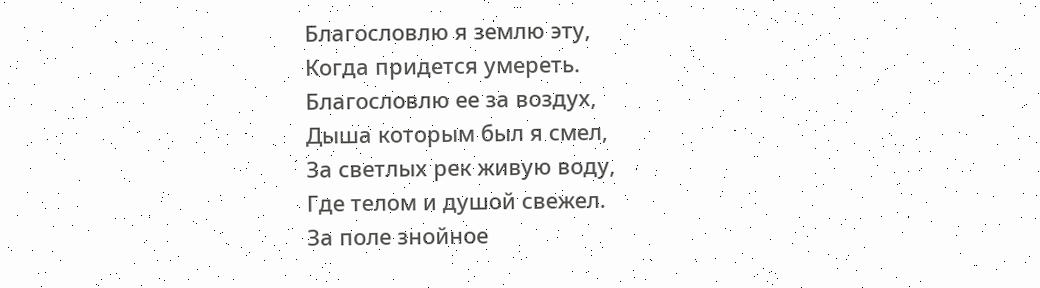Благословлю я землю эту,
Когда придется умереть.
Благословлю ее за воздух,
Дыша которым был я смел,
За светлых рек живую воду,
Где телом и душой свежел.
За поле знойное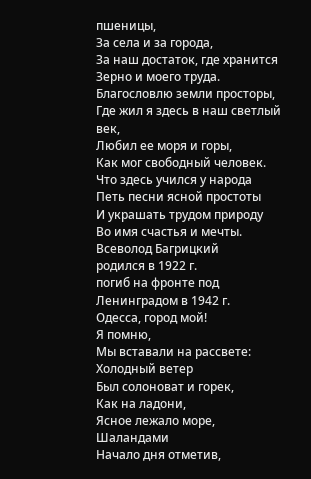пшеницы,
За села и за города,
За наш достаток, где хранится
Зерно и моего труда.
Благословлю земли просторы,
Где жил я здесь в наш светлый век,
Любил ее моря и горы,
Как мог свободный человек.
Что здесь учился у народа
Петь песни ясной простоты
И украшать трудом природу
Во имя счастья и мечты.
Всеволод Багрицкий
родился в 1922 г.
погиб на фронте под Ленинградом в 1942 г.
Одесса, город мой!
Я помню,
Мы вставали на рассвете:
Холодный ветер
Был солоноват и горек,
Как на ладони,
Ясное лежало море,
Шаландами
Начало дня отметив,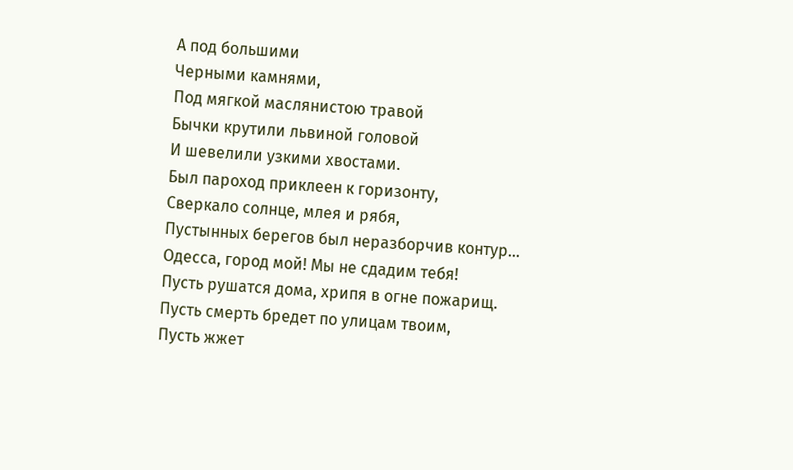А под большими
Черными камнями,
Под мягкой маслянистою травой
Бычки крутили львиной головой
И шевелили узкими хвостами.
Был пароход приклеен к горизонту,
Сверкало солнце, млея и рябя,
Пустынных берегов был неразборчив контур…
Одесса, город мой! Мы не сдадим тебя!
Пусть рушатся дома, хрипя в огне пожарищ.
Пусть смерть бредет по улицам твоим,
Пусть жжет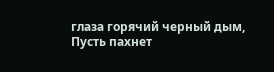глаза горячий черный дым,
Пусть пахнет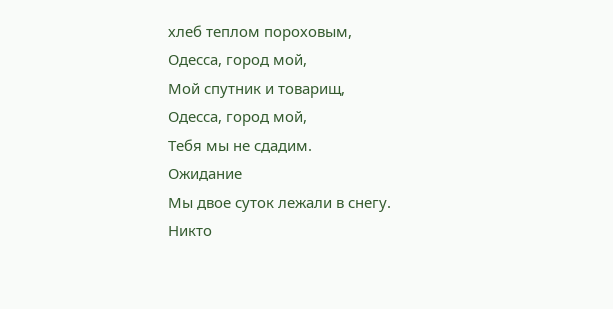хлеб теплом пороховым,
Одесса, город мой,
Мой спутник и товарищ,
Одесса, город мой,
Тебя мы не сдадим.
Ожидание
Мы двое суток лежали в снегу.
Никто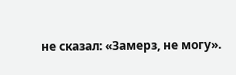не сказал: «Замерз, не могу».